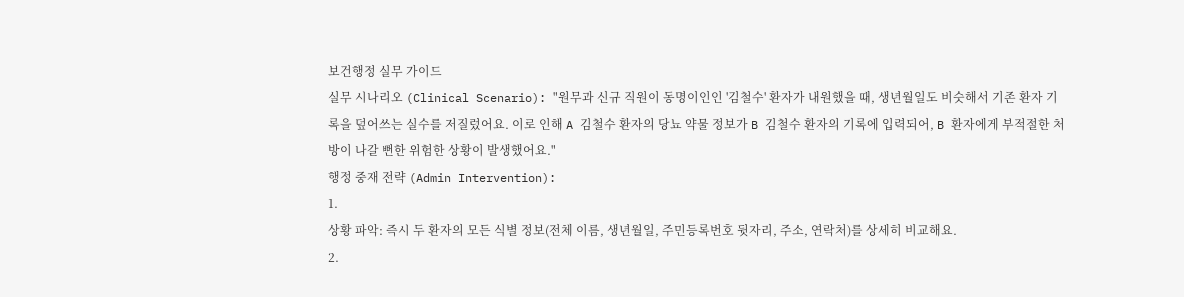보건행정 실무 가이드
실무 시나리오 (Clinical Scenario): "원무과 신규 직원이 동명이인인 '김철수' 환자가 내원했을 때, 생년월일도 비슷해서 기존 환자 기록을 덮어쓰는 실수를 저질렀어요. 이로 인해 A 김철수 환자의 당뇨 약물 정보가 B 김철수 환자의 기록에 입력되어, B 환자에게 부적절한 처방이 나갈 뻔한 위험한 상황이 발생했어요."
행정 중재 전략 (Admin Intervention):
1.
상황 파악: 즉시 두 환자의 모든 식별 정보(전체 이름, 생년월일, 주민등록번호 뒷자리, 주소, 연락처)를 상세히 비교해요.
2.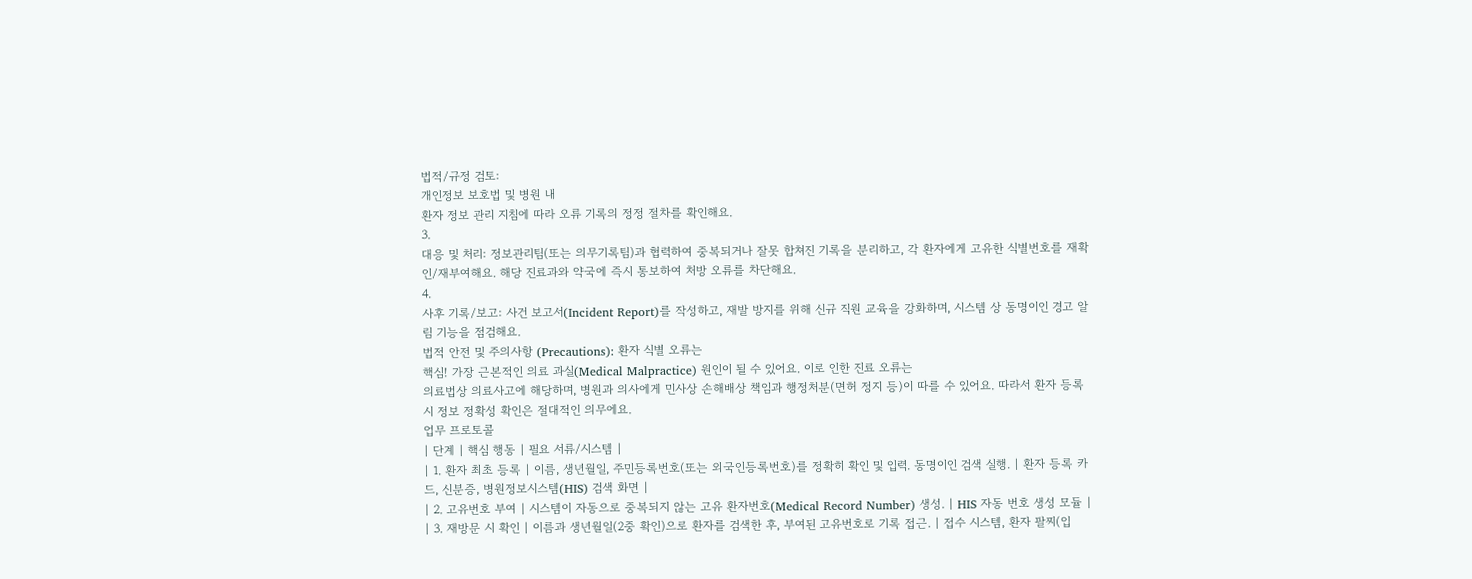법적/규정 검토:
개인정보 보호법 및 병원 내
환자 정보 관리 지침에 따라 오류 기록의 정정 절차를 확인해요.
3.
대응 및 처리: 정보관리팀(또는 의무기록팀)과 협력하여 중복되거나 잘못 합쳐진 기록을 분리하고, 각 환자에게 고유한 식별번호를 재확인/재부여해요. 해당 진료과와 약국에 즉시 통보하여 처방 오류를 차단해요.
4.
사후 기록/보고: 사건 보고서(Incident Report)를 작성하고, 재발 방지를 위해 신규 직원 교육을 강화하며, 시스템 상 동명이인 경고 알림 기능을 점검해요.
법적 안전 및 주의사항 (Precautions): 환자 식별 오류는
핵심! 가장 근본적인 의료 과실(Medical Malpractice) 원인이 될 수 있어요. 이로 인한 진료 오류는
의료법상 의료사고에 해당하며, 병원과 의사에게 민사상 손해배상 책임과 행정처분(면허 정지 등)이 따를 수 있어요. 따라서 환자 등록 시 정보 정확성 확인은 절대적인 의무에요.
업무 프로토콜
| 단계 | 핵심 행동 | 필요 서류/시스템 |
| 1. 환자 최초 등록 | 이름, 생년월일, 주민등록번호(또는 외국인등록번호)를 정확히 확인 및 입력. 동명이인 검색 실행. | 환자 등록 카드, 신분증, 병원정보시스템(HIS) 검색 화면 |
| 2. 고유번호 부여 | 시스템이 자동으로 중복되지 않는 고유 환자번호(Medical Record Number) 생성. | HIS 자동 번호 생성 모듈 |
| 3. 재방문 시 확인 | 이름과 생년월일(2중 확인)으로 환자를 검색한 후, 부여된 고유번호로 기록 접근. | 접수 시스템, 환자 팔찌(입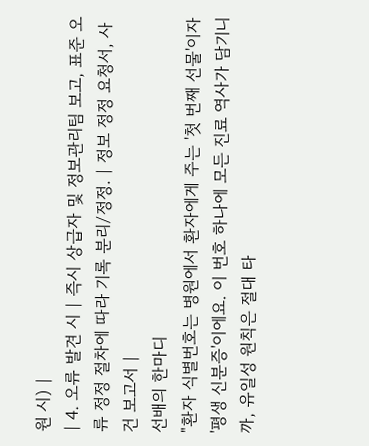원 시) |
| 4. 오류 발견 시 | 즉시 상급자 및 정보관리팀 보고, 표준 오류 정정 절차에 따라 기록 분리/정정. | 정보 정정 요청서, 사건 보고서 |
선배의 한마디
"환자 식별번호는 병원에서 환자에게 주는 '첫 번째 선물'이자 '평생 신분증'이에요. 이 번호 하나에 모든 진료 역사가 담기니까, 유일성 원칙은 절대 타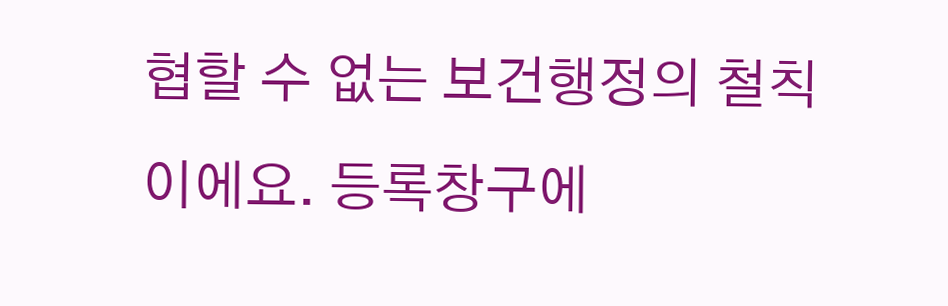협할 수 없는 보건행정의 철칙이에요. 등록창구에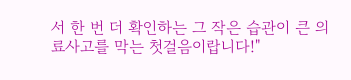서 한 번 더 확인하는 그 작은 습관이 큰 의료사고를 막는 첫걸음이랍니다!"